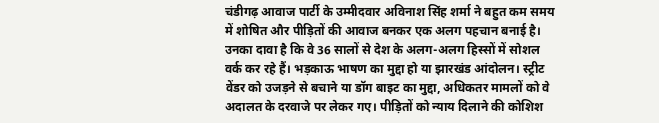चंडीगढ़ आवाज पार्टी के उम्मीदवार अविनाश सिंह शर्मा ने बहुत कम समय में शोषित और पीड़ितों की आवाज बनकर एक अलग पहचान बनाई है। उनका दावा है कि वे 36 सालों से देश के अलग-अलग हिस्सों में सोशल वर्क कर रहे हैं। भड़काऊ भाषण का मुद्दा हो या झारखंड आंदोलन। स्ट्रीट वेंडर को उजड़ने से बचाने या डॉग बाइट का मुद्दा, अधिकतर मामलों को वे अदालत के दरवाजे पर लेकर गए। पीड़ितों को न्याय दिलाने की कोशिश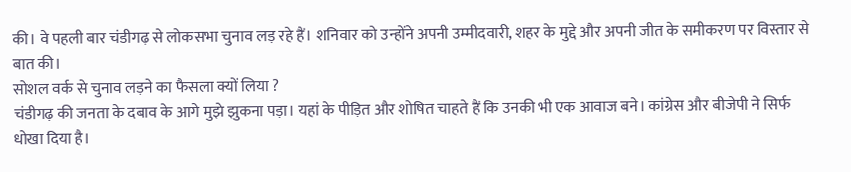की। वे पहली बार चंडीगढ़ से लोकसभा चुनाव लड़ रहे हैं। शनिवार को उन्होंने अपनी उम्मीदवारी, शहर के मुद्दे और अपनी जीत के समीकरण पर विस्तार से बात की।
सोशल वर्क से चुनाव लड़ने का फैसला क्यों लिया ?
चंडीगढ़ की जनता के दबाव के आगे मुझे झुकना पड़ा। यहां के पीड़ित और शोषित चाहते हैं कि उनकी भी एक आवाज बने। कांग्रेस और बीजेपी ने सिर्फ धोखा दिया है।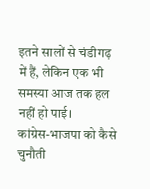इतने सालों से चंडीगढ़ में हैं, लेकिन एक भी समस्या आज तक हल नहीं हो पाई।
कांग्रेस-भाजपा को कैसे चुनौती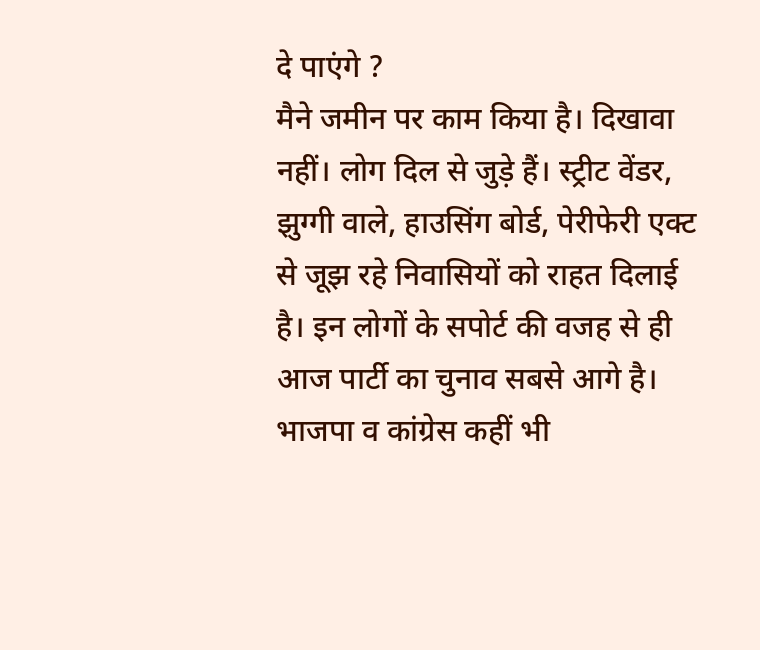दे पाएंगे ?
मैने जमीन पर काम किया है। दिखावा नहीं। लोग दिल से जुड़े हैं। स्ट्रीट वेंडर, झुग्गी वाले, हाउसिंग बोर्ड, पेरीफेरी एक्ट से जूझ रहे निवासियों को राहत दिलाई है। इन लोगों के सपोर्ट की वजह से ही आज पार्टी का चुनाव सबसे आगे है। भाजपा व कांग्रेस कहीं भी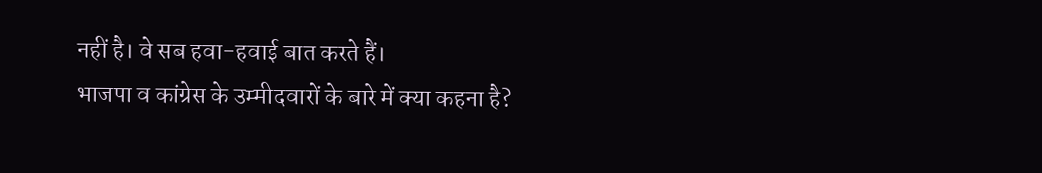नहीं है। वे सब हवा-हवाई बात करते हैं।
भाजपा व कांग्रेस के उम्मीदवारों के बारे में क्या कहना है?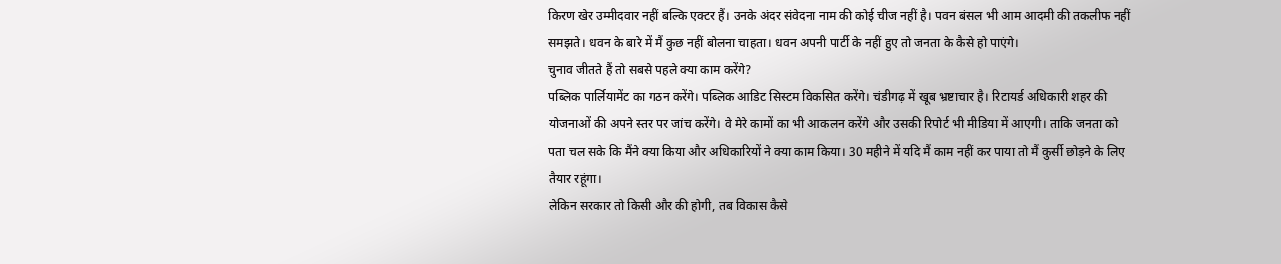किरण खेर उम्मीदवार नहीं बल्कि एक्टर हैं। उनके अंदर संवेदना नाम की कोई चीज नहीं है। पवन बंसल भी आम आदमी की तकलीफ नहीं समझते। धवन के बारे में मैं कुछ नहीं बोलना चाहता। धवन अपनी पार्टी के नहीं हुए तो जनता के कैसे हो पाएंगे।
चुनाव जीतते हैं तो सबसे पहले क्या काम करेंगे?
पब्लिक पार्लियामेंट का गठन करेंगे। पब्लिक आडिट सिस्टम विकसित करेंगे। चंडीगढ़ में खूब भ्रष्टाचार है। रिटायर्ड अधिकारी शहर की योजनाओं की अपने स्तर पर जांच करेंगे। वे मेरे कामों का भी आकलन करेंगे और उसकी रिपोर्ट भी मीडिया में आएगी। ताकि जनता को पता चल सके कि मैंने क्या किया और अधिकारियों ने क्या काम किया। 30 महीने में यदि मैं काम नहीं कर पाया तो मैं कुर्सी छोड़ने के लिए तैयार रहूंगा।
लेकिन सरकार तो किसी और की होगी, तब विकास कैसे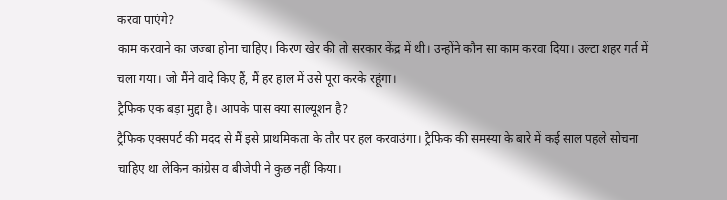करवा पाएंगे?
काम करवाने का जज्बा होना चाहिए। किरण खेर की तो सरकार केंद्र में थी। उन्होंने कौन सा काम करवा दिया। उल्टा शहर गर्त में चला गया। जो मैंने वादे किए हैं, मैं हर हाल में उसे पूरा करके रहूंगा।
ट्रैफिक एक बड़ा मुद्दा है। आपके पास क्या साल्यूशन है?
ट्रैफिक एक्सपर्ट की मदद से मैं इसे प्राथमिकता के तौर पर हल करवाउंगा। ट्रैफिक की समस्या के बारे में कई साल पहले सोचना चाहिए था लेकिन कांग्रेस व बीजेपी ने कुछ नहीं किया।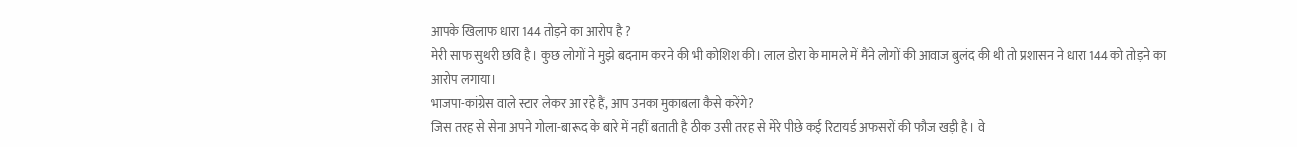आपके खिलाफ धारा 144 तोड़ने का आरोप है ?
मेरी साफ सुथरी छवि है। कुछ लोगों ने मुझे बदनाम करने की भी कोशिश की। लाल डोरा के मामले में मैंने लोगों की आवाज बुलंद की थी तो प्रशासन ने धारा 144 को तोड़ने का आरोप लगाया।
भाजपा-कांग्रेस वाले स्टार लेकर आ रहे हैं, आप उनका मुकाबला कैसे करेंगे?
जिस तरह से सेना अपने गोला-बारूद के बारे में नहीं बताती है ठीक उसी तरह से मेरे पीछे कई रिटायर्ड अफसरों की फौज खड़ी है। वे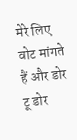मेरे लिए वोट मांगते हैं और डोर टू डोर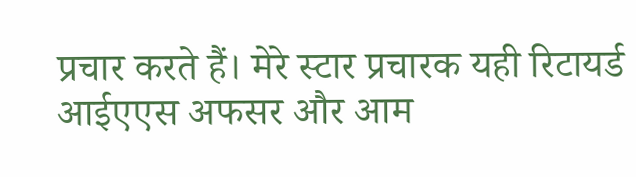प्रचार करते हैं। मेरे स्टार प्रचारक यही रिटायर्ड आईएएस अफसर और आम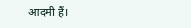आदमी हैं।